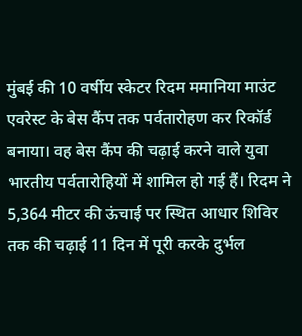मुंबई की 10 वर्षीय स्केटर रिदम ममानिया माउंट एवरेस्ट के बेस कैंप तक पर्वतारोहण कर रिकॉर्ड बनाया। वह बेस कैंप की चढ़ाई करने वाले युवा भारतीय पर्वतारोहियों में शामिल हो गई हैं। रिदम ने 5,364 मीटर की ऊंचाई पर स्थित आधार शिविर तक की चढ़ाई 11 दिन में पूरी करके दुर्भल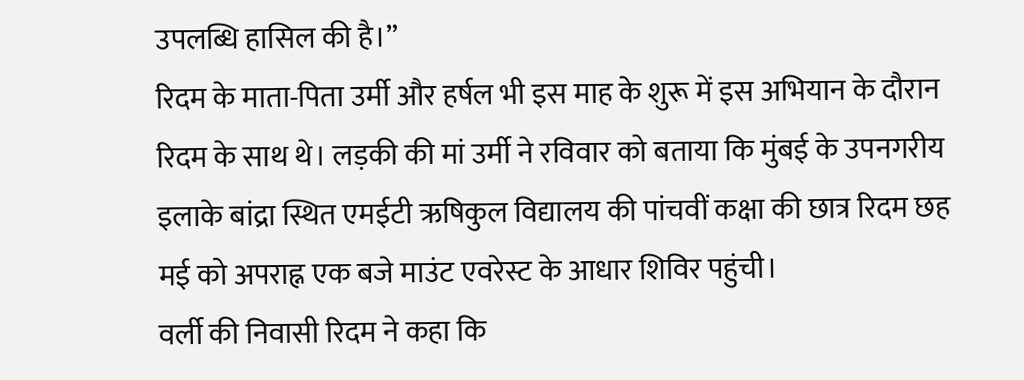उपलब्धि हासिल की है।”
रिदम के माता-पिता उर्मी और हर्षल भी इस माह के शुरू में इस अभियान के दौरान रिदम के साथ थे। लड़की की मां उर्मी ने रविवार को बताया कि मुंबई के उपनगरीय इलाके बांद्रा स्थित एमईटी ऋषिकुल विद्यालय की पांचवीं कक्षा की छात्र रिदम छह मई को अपराह्न एक बजे माउंट एवरेस्ट के आधार शिविर पहुंची।
वर्ली की निवासी रिदम ने कहा कि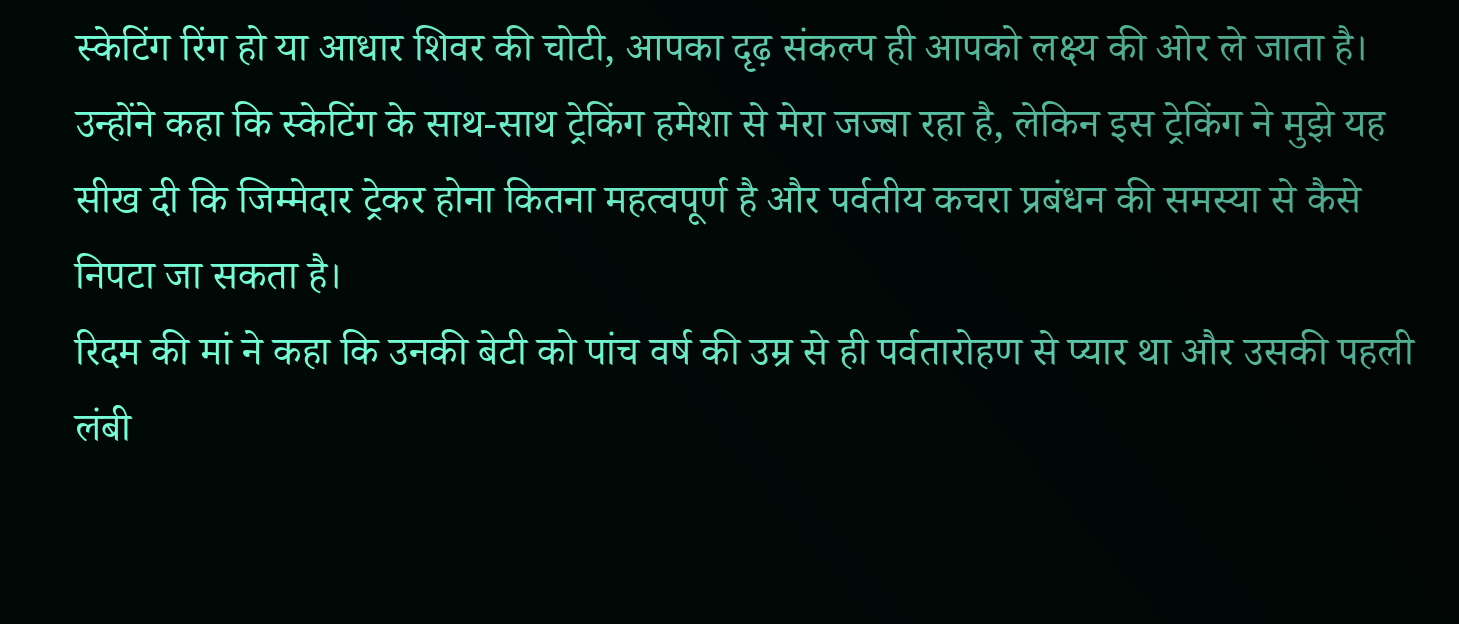स्केटिंग रिंग हो या आधार शिवर की चोटी, आपका दृढ़ संकल्प ही आपको लक्ष्य की ओर ले जाता है। उन्होंने कहा कि स्केटिंग के साथ-साथ ट्रेकिंग हमेशा से मेरा जज्बा रहा है, लेकिन इस ट्रेकिंग ने मुझे यह सीख दी कि जिम्मेदार ट्रेकर होना कितना महत्वपूर्ण है और पर्वतीय कचरा प्रबंधन की समस्या से कैसे निपटा जा सकता है।
रिदम की मां ने कहा कि उनकी बेटी को पांच वर्ष की उम्र से ही पर्वतारोहण से प्यार था और उसकी पहली लंबी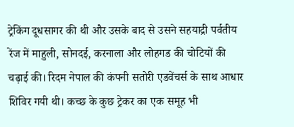ट्रेकिंग दूधसागर की थी और उसके बाद से उसने सहयाद्री पर्वतीय रेंज में माहुली, सोनदई, करनाला और लोहगड की चोटियों की चढ़ाई की। रिदम नेपाल की कंपनी सतोरी एडवेंचर्स के साथ आधार शिविर गयी थी। कच्छ के कुछ ट्रेकर का एक समूह भी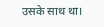उसके साथ था।